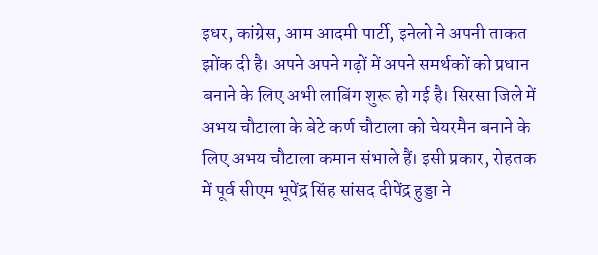इधर, कांग्रेस, आम आदमी पार्टी, इनेलो ने अपनी ताकत झोंक दी है। अपने अपने गढ़ों में अपने समर्थकों को प्रधान बनाने के लिए अभी लाबिंग शुरू हो गई है। सिरसा जिले में अभय चौटाला के बेटे कर्ण चौटाला को चेयरमैन बनाने के लिए अभय चौटाला कमान संभाले हैं। इसी प्रकार, रोहतक में पूर्व सीएम भूपेंद्र सिंह सांसद दीपेंद्र हुड्डा ने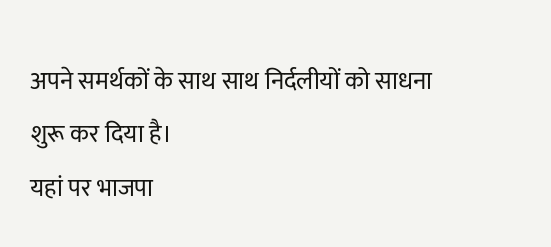अपने समर्थकों के साथ साथ निर्दलीयों को साधना शुरू कर दिया है।
यहां पर भाजपा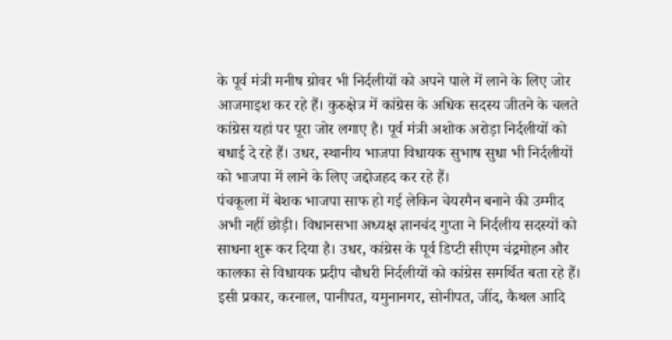के पूर्व मंत्री मनीष ग्रोवर भी निर्दलीयों को अपने पाले में लाने के लिए जोर आजमाइश कर रहे हैं। कुरुक्षेत्र में कांग्रेस के अधिक सदस्य जीतने के चलते कांग्रेस यहां पर पूरा जोर लगाए है। पूर्व मंत्री अशोक अरोड़ा निर्दलीयों को बधाई दे रहे हैं। उधर, स्थानीय भाजपा विधायक सुभाष सुधा भी निर्दलीयों को भाजपा में लाने के लिए जद्दोजहद कर रहे हैं।
पंचकूला में बेशक भाजपा साफ हो गई लेकिन चेयरमैन बनाने की उम्मीद अभी नहीं छोड़ी। विधानसभा अध्यक्ष ज्ञानचंद गुप्ता ने निर्दलीय सदस्यों को साधना शुरू कर दिया है। उधर, कांग्रेस के पूर्व डिप्टी सीएम चंद्रमोहन और कालका से विधायक प्रदीप चौधरी निर्दलीयों को कांग्रेस समर्थित बता रहे हैं।
इसी प्रकार, करनाल, पानीपत, यमुनानगर, सोनीपत, जींद, कैथल आदि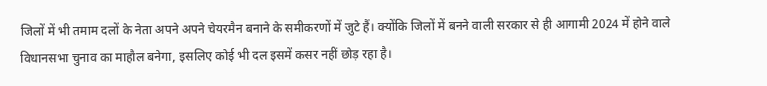जिलों में भी तमाम दलों के नेता अपने अपने चेयरमैन बनाने के समीकरणों में जुटे हैं। क्योंकि जिलों में बनने वाली सरकार से ही आगामी 2024 में होने वाले विधानसभा चुनाव का माहौल बनेगा, इसलिए कोई भी दल इसमें कसर नहीं छोड़ रहा है।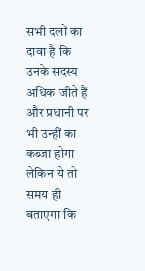सभी दलों का दावा है कि उनके सदस्य अधिक जीते हैं और प्रधानी पर भी उन्हीं का कब्जा होगा लेकिन ये तो समय ही बताएगा कि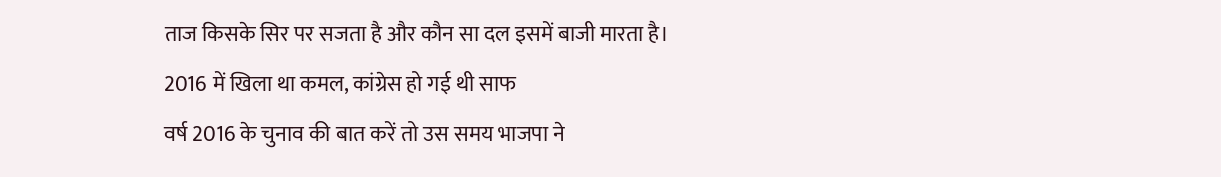ताज किसके सिर पर सजता है और कौन सा दल इसमें बाजी मारता है।
2016 में खिला था कमल, कांग्रेस हो गई थी साफ
वर्ष 2016 के चुनाव की बात करें तो उस समय भाजपा ने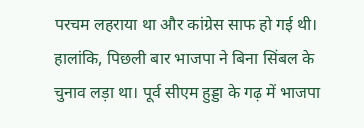परचम लहराया था और कांग्रेस साफ हो गई थी। हालांकि, पिछली बार भाजपा ने बिना सिंबल के चुनाव लड़ा था। पूर्व सीएम हुड्डा के गढ़ में भाजपा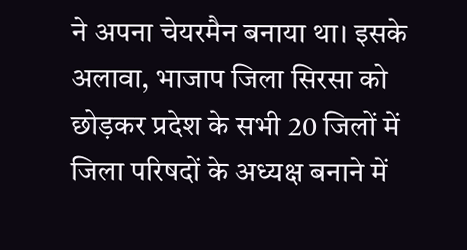ने अपना चेयरमैन बनाया था। इसके अलावा, भाजाप जिला सिरसा को छोड़कर प्रदेश के सभी 20 जिलों में जिला परिषदों के अध्यक्ष बनाने में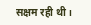सक्षम रही थी।